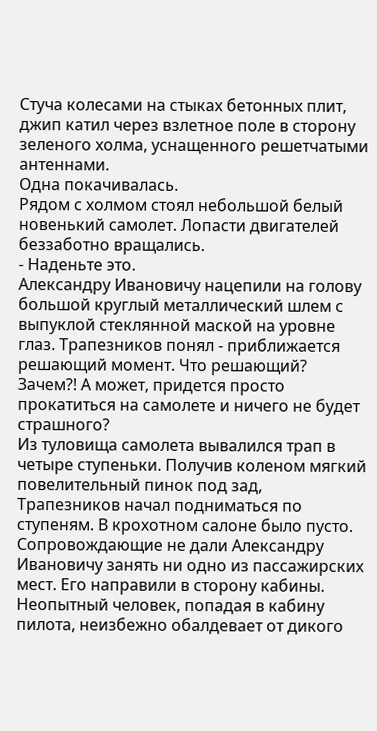Стуча колесами на стыках бетонных плит, джип катил через взлетное поле в сторону зеленого холма, уснащенного решетчатыми антеннами.
Одна покачивалась.
Рядом с холмом стоял небольшой белый новенький самолет. Лопасти двигателей беззаботно вращались.
- Наденьте это.
Александру Ивановичу нацепили на голову большой круглый металлический шлем с выпуклой стеклянной маской на уровне глаз. Трапезников понял - приближается решающий момент. Что решающий? Зачем?! А может, придется просто прокатиться на самолете и ничего не будет страшного?
Из туловища самолета вывалился трап в четыре ступеньки. Получив коленом мягкий повелительный пинок под зад, Трапезников начал подниматься по ступеням. В крохотном салоне было пусто. Сопровождающие не дали Александру Ивановичу занять ни одно из пассажирских мест. Его направили в сторону кабины.
Неопытный человек, попадая в кабину пилота, неизбежно обалдевает от дикого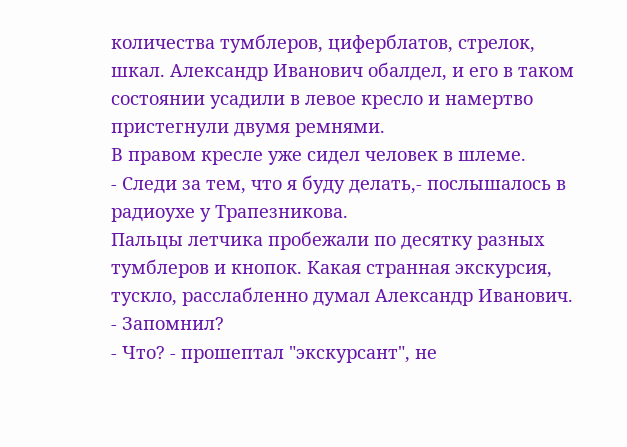количества тумблеров, циферблатов, стрелок, шкал. Александр Иванович обалдел, и его в таком состоянии усадили в левое кресло и намертво пристегнули двумя ремнями.
В правом кресле уже сидел человек в шлеме.
- Следи за тем, что я буду делать,- послышалось в радиоухе у Трапезникова.
Пальцы летчика пробежали по десятку разных тумблеров и кнопок. Какая странная экскурсия, тускло, расслабленно думал Александр Иванович.
- Запомнил?
- Что? - прошептал "экскурсант", не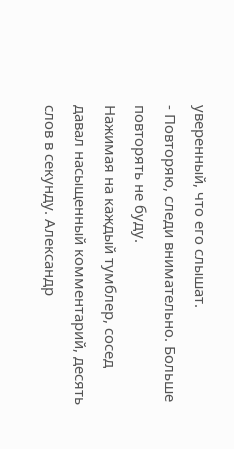уверенный, что его слышат.
- Повторяю, следи внимательно. Больше повторять не буду.
Нажимая на каждый тумблер, сосед давал насыщенный комментарий, десять слов в секунду. Александр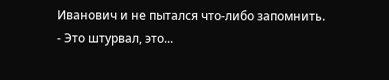Иванович и не пытался что-либо запомнить.
- Это штурвал, это...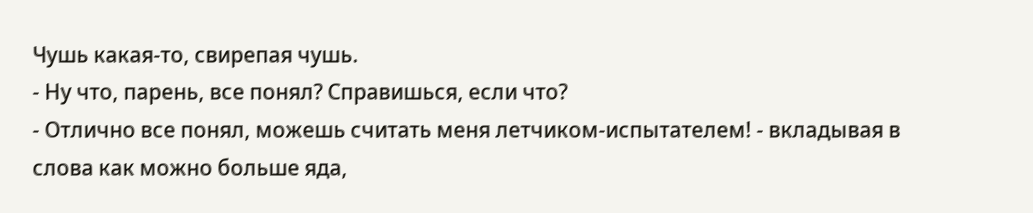Чушь какая-то, свирепая чушь.
- Ну что, парень, все понял? Справишься, если что?
- Отлично все понял, можешь считать меня летчиком-испытателем! - вкладывая в слова как можно больше яда,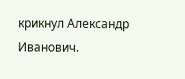крикнул Александр Иванович.